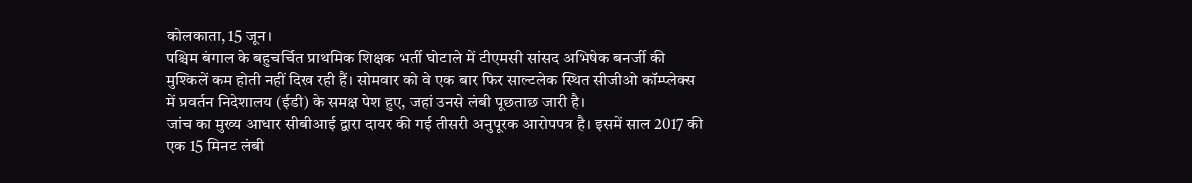कोलकाता, 15 जून।
पश्चिम बंगाल के बहुचर्चित प्राथमिक शिक्षक भर्ती घोटाले में टीएमसी सांसद अभिषेक बनर्जी की मुश्किलें कम होती नहीं दिख रही हैं। सोमवार को वे एक बार फिर साल्टलेक स्थित सीजीओ कॉम्प्लेक्स में प्रवर्तन निदेशालय (ईडी) के समक्ष पेश हुए, जहां उनसे लंबी पूछताछ जारी है।
जांच का मुख्य आधार सीबीआई द्वारा दायर की गई तीसरी अनुपूरक आरोपपत्र है। इसमें साल 2017 की एक 15 मिनट लंबी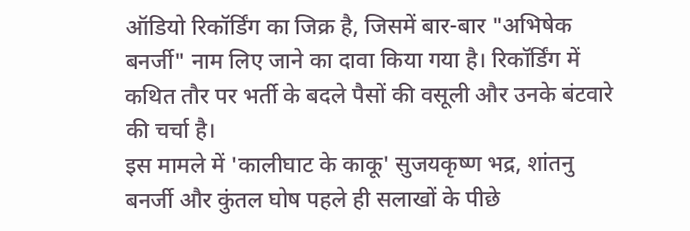ऑडियो रिकॉर्डिंग का जिक्र है, जिसमें बार-बार "अभिषेक बनर्जी" नाम लिए जाने का दावा किया गया है। रिकॉर्डिंग में कथित तौर पर भर्ती के बदले पैसों की वसूली और उनके बंटवारे की चर्चा है।
इस मामले में 'कालीघाट के काकू' सुजयकृष्ण भद्र, शांतनु बनर्जी और कुंतल घोष पहले ही सलाखों के पीछे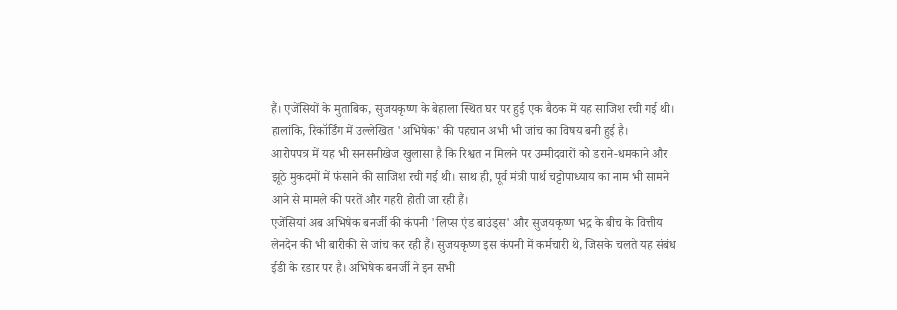हैं। एजेंसियों के मुताबिक, सुजयकृष्ण के बेहाला स्थित घर पर हुई एक बैठक में यह साजिश रची गई थी। हालांकि, रिकॉर्डिंग में उल्लेखित 'अभिषेक' की पहचान अभी भी जांच का विषय बनी हुई है।
आरोपपत्र में यह भी सनसनीखेज खुलासा है कि रिश्वत न मिलने पर उम्मीदवारों को डराने-धमकाने और झूठे मुकदमों में फंसाने की साजिश रची गई थी। साथ ही, पूर्व मंत्री पार्थ चट्टोपाध्याय का नाम भी सामने आने से मामले की परतें और गहरी होती जा रही हैं।
एजेंसियां अब अभिषेक बनर्जी की कंपनी 'लिप्स एंड बाउंड्स' और सुजयकृष्ण भद्र के बीच के वित्तीय लेनदेन की भी बारीकी से जांच कर रही हैं। सुजयकृष्ण इस कंपनी में कर्मचारी थे, जिसके चलते यह संबंध ईडी के रडार पर है। अभिषेक बनर्जी ने इन सभी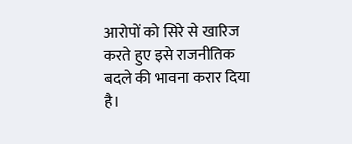आरोपों को सिरे से खारिज करते हुए इसे राजनीतिक बदले की भावना करार दिया है।